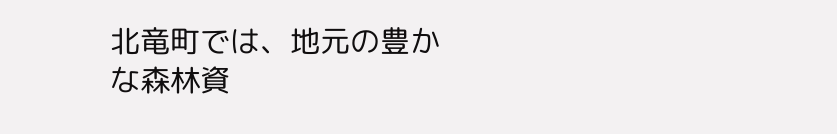北竜町では、地元の豊かな森林資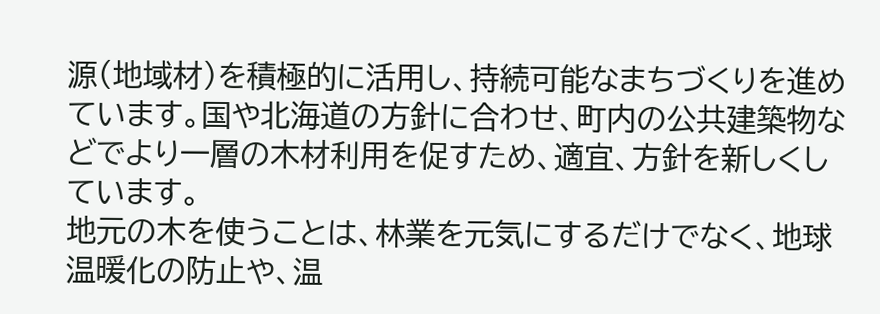源(地域材)を積極的に活用し、持続可能なまちづくりを進めています。国や北海道の方針に合わせ、町内の公共建築物などでより一層の木材利用を促すため、適宜、方針を新しくしています。
地元の木を使うことは、林業を元気にするだけでなく、地球温暖化の防止や、温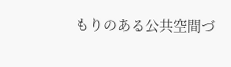もりのある公共空間づ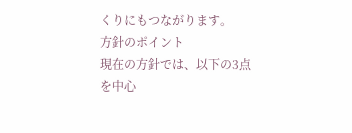くりにもつながります。
方針のポイント
現在の方針では、以下の3点を中心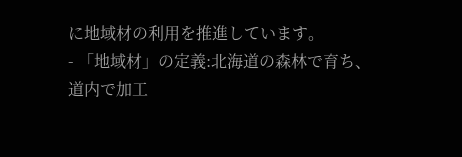に地域材の利用を推進しています。
- 「地域材」の定義:北海道の森林で育ち、道内で加工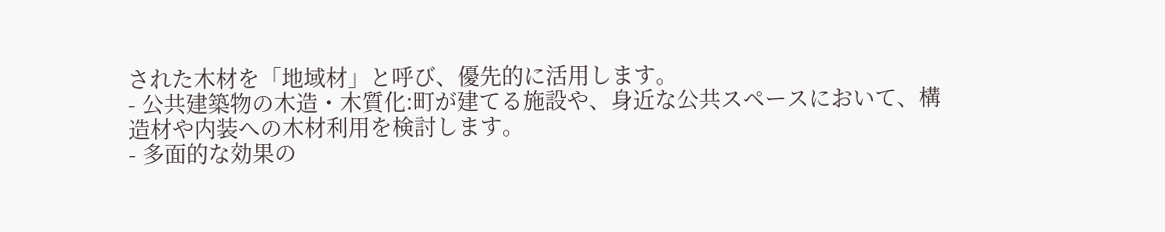された木材を「地域材」と呼び、優先的に活用します。
- 公共建築物の木造・木質化:町が建てる施設や、身近な公共スペースにおいて、構造材や内装への木材利用を検討します。
- 多面的な効果の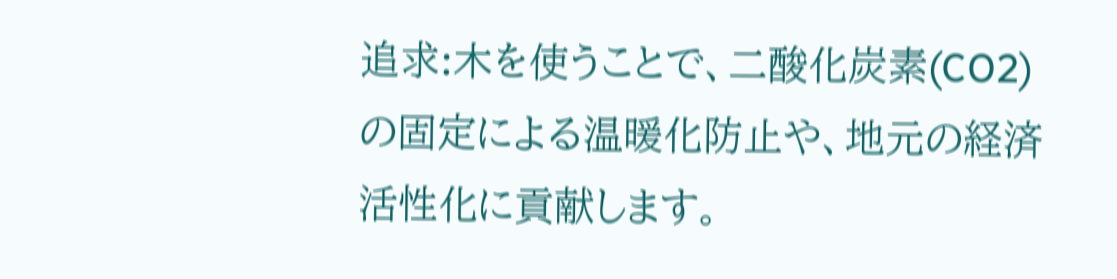追求:木を使うことで、二酸化炭素(CO2)の固定による温暖化防止や、地元の経済活性化に貢献します。